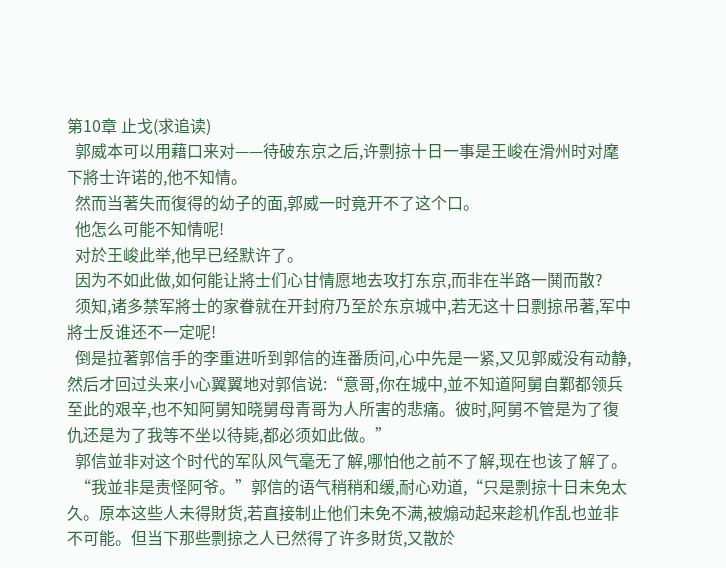第10章 止戈(求追读)
  郭威本可以用藉口来对——待破东京之后,许剽掠十日一事是王峻在滑州时对麾下將士许诺的,他不知情。
  然而当著失而復得的幼子的面,郭威一时竟开不了这个口。
  他怎么可能不知情呢!
  对於王峻此举,他早已经默许了。
  因为不如此做,如何能让將士们心甘情愿地去攻打东京,而非在半路一鬨而散?
  须知,诸多禁军將士的家眷就在开封府乃至於东京城中,若无这十日剽掠吊著,军中將士反谁还不一定呢!
  倒是拉著郭信手的李重进听到郭信的连番质问,心中先是一紧,又见郭威没有动静,然后才回过头来小心翼翼地对郭信说:“意哥,你在城中,並不知道阿舅自鄴都领兵至此的艰辛,也不知阿舅知晓舅母青哥为人所害的悲痛。彼时,阿舅不管是为了復仇还是为了我等不坐以待毙,都必须如此做。”
  郭信並非对这个时代的军队风气毫无了解,哪怕他之前不了解,现在也该了解了。
  “我並非是责怪阿爷。”郭信的语气稍稍和缓,耐心劝道,“只是剽掠十日未免太久。原本这些人未得財货,若直接制止他们未免不满,被煽动起来趁机作乱也並非不可能。但当下那些剽掠之人已然得了许多財货,又散於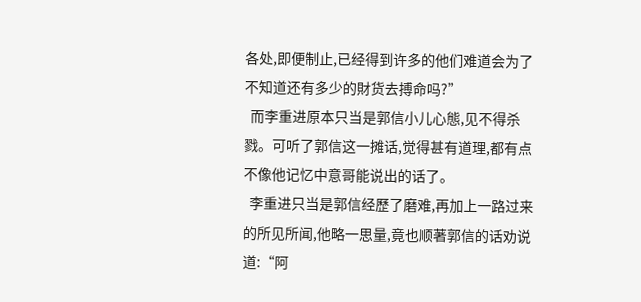各处,即便制止,已经得到许多的他们难道会为了不知道还有多少的財货去搏命吗?”
  而李重进原本只当是郭信小儿心態,见不得杀戮。可听了郭信这一摊话,觉得甚有道理,都有点不像他记忆中意哥能说出的话了。
  李重进只当是郭信经歷了磨难,再加上一路过来的所见所闻,他略一思量,竟也顺著郭信的话劝说道:“阿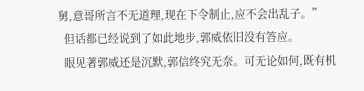舅,意哥所言不无道理,现在下令制止,应不会出乱子。”
  但话都已经说到了如此地步,郭威依旧没有答应。
  眼见著郭威还是沉默,郭信终究无奈。可无论如何,既有机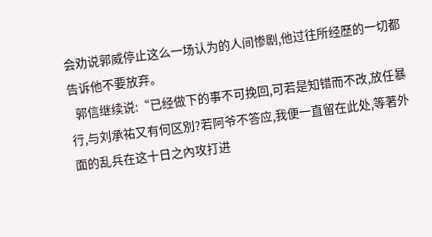会劝说郭威停止这么一场认为的人间惨剧,他过往所经歷的一切都告诉他不要放弃。
  郭信继续说:“已经做下的事不可挽回,可若是知错而不改,放任暴行,与刘承祐又有何区別?若阿爷不答应,我便一直留在此处,等著外面的乱兵在这十日之內攻打进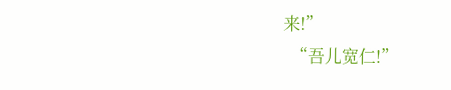来!”
  “吾儿宽仁!”